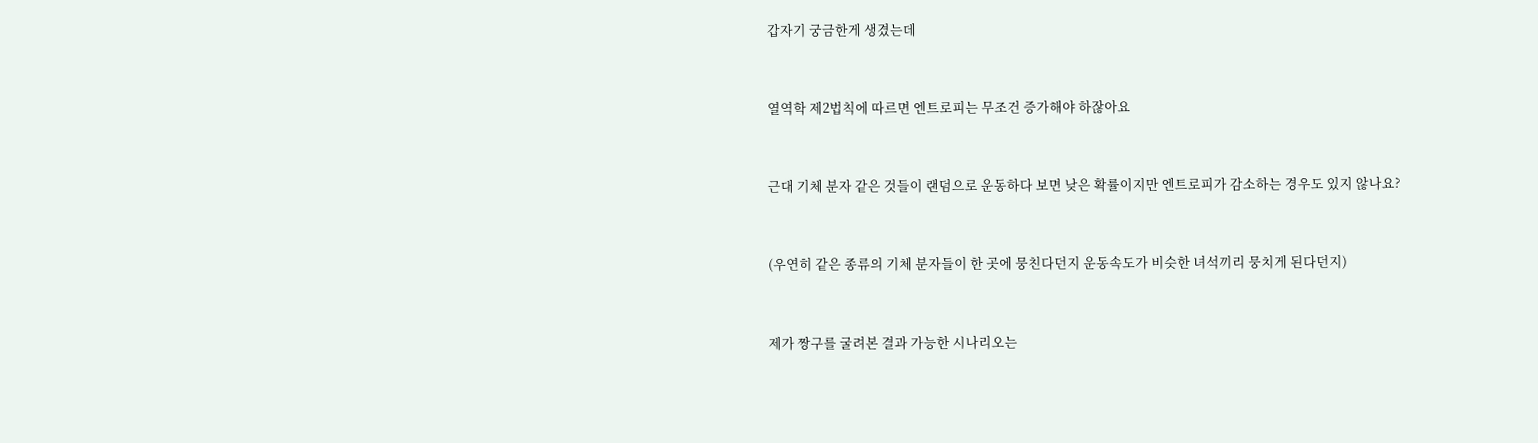갑자기 궁금한게 생겼는데


열역학 제2법칙에 따르면 엔트로피는 무조건 증가해야 하잖아요


근대 기체 분자 같은 것들이 랜덤으로 운동하다 보면 낮은 확률이지만 엔트로피가 감소하는 경우도 있지 않나요?


(우연히 같은 종류의 기체 분자들이 한 곳에 뭉친다던지 운동속도가 비슷한 녀석끼리 뭉치게 된다던지)


제가 짱구를 굴려본 결과 가능한 시나리오는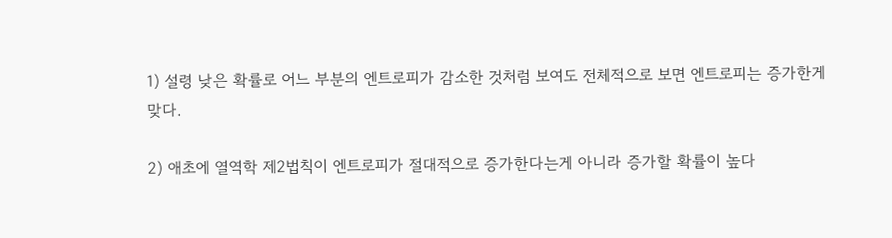1) 설령 낮은 확률로 어느 부분의 엔트로피가 감소한 것처럼 보여도 전체적으로 보면 엔트로피는 증가한게 맞다.

2) 애초에 열역학 제2법칙이 엔트로피가 절대적으로 증가한다는게 아니라 증가할 확률이 높다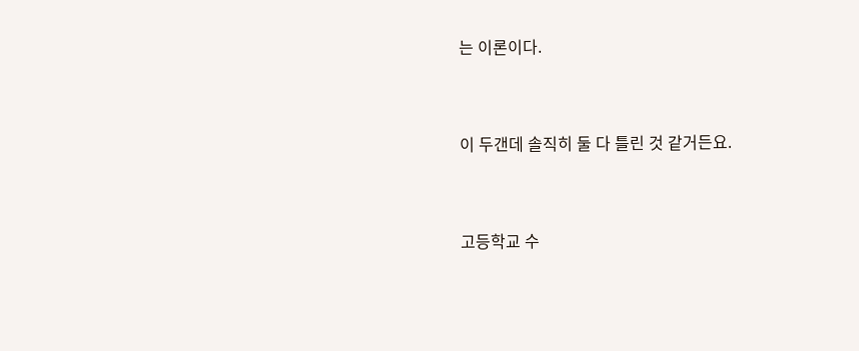는 이론이다.


이 두갠데 솔직히 둘 다 틀린 것 같거든요.


고등학교 수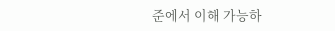준에서 이해 가능하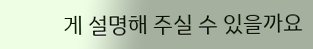게 설명해 주실 수 있을까요